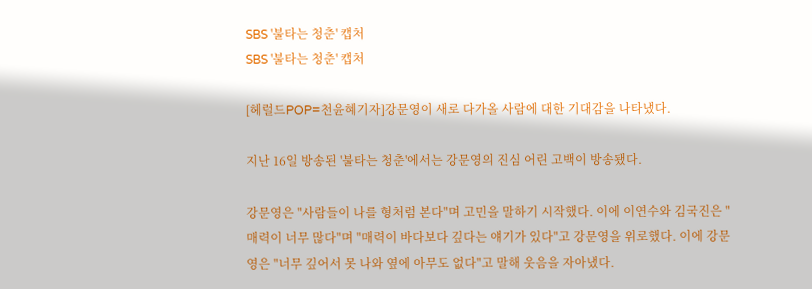SBS '불타는 청춘' 캡처
SBS '불타는 청춘' 캡처

[헤럴드POP=천윤혜기자]강문영이 새로 다가올 사람에 대한 기대감을 나타냈다.

지난 16일 방송된 '불타는 청춘'에서는 강문영의 진심 어린 고백이 방송됐다.

강문영은 "사람들이 나를 형처럼 본다"며 고민을 말하기 시작했다. 이에 이연수와 김국진은 "매력이 너무 많다"며 "매력이 바다보다 깊다는 얘기가 있다"고 강문영을 위로했다. 이에 강문영은 "너무 깊어서 못 나와 옆에 아무도 없다"고 말해 웃음을 자아냈다.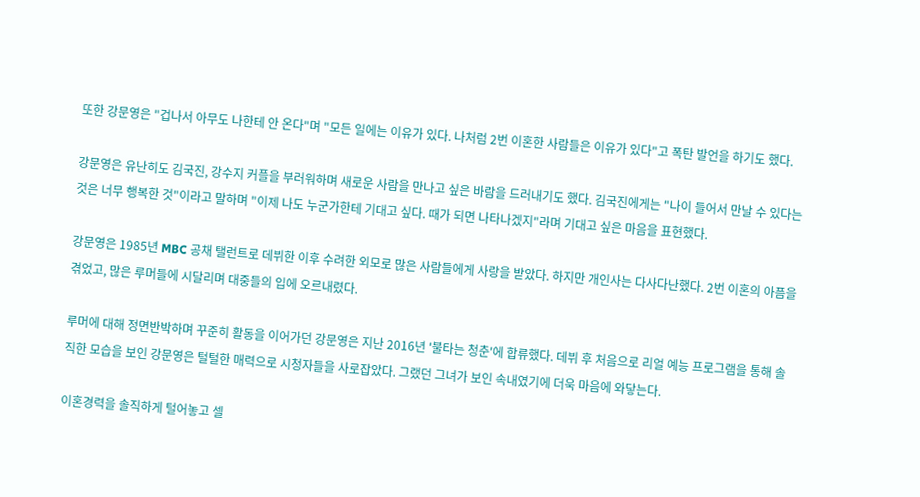또한 강문영은 "겁나서 아무도 나한테 안 온다"며 "모든 일에는 이유가 있다. 나처럼 2번 이혼한 사람들은 이유가 있다"고 폭탄 발언을 하기도 했다.

강문영은 유난히도 김국진, 강수지 커플을 부러워하며 새로운 사람을 만나고 싶은 바람을 드러내기도 했다. 김국진에게는 "나이 들어서 만날 수 있다는 것은 너무 행복한 것"이라고 말하며 "이제 나도 누군가한테 기대고 싶다. 때가 되면 나타나겠지"라며 기대고 싶은 마음을 표현했다.

강문영은 1985년 MBC 공채 탤런트로 데뷔한 이후 수려한 외모로 많은 사람들에게 사랑을 받았다. 하지만 개인사는 다사다난했다. 2번 이혼의 아픔을 겪었고, 많은 루머들에 시달리며 대중들의 입에 오르내렸다.

루머에 대해 정면반박하며 꾸준히 활동을 이어가던 강문영은 지난 2016년 '불타는 청춘'에 합류했다. 데뷔 후 처음으로 리얼 예능 프로그램을 통해 솔직한 모습을 보인 강문영은 털털한 매력으로 시청자들을 사로잡았다. 그랬던 그녀가 보인 속내였기에 더욱 마음에 와닿는다.

이혼경력을 솔직하게 털어놓고 셀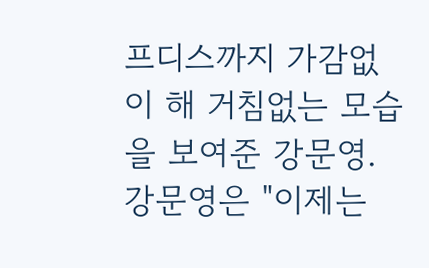프디스까지 가감없이 해 거침없는 모습을 보여준 강문영. 강문영은 "이제는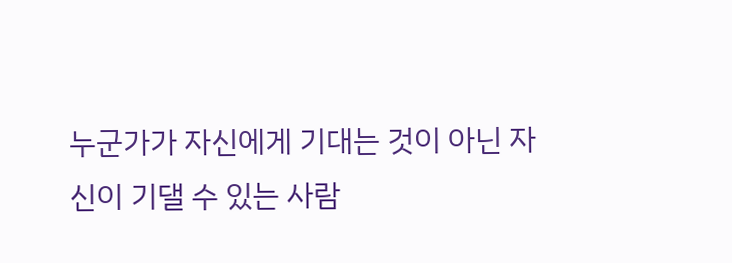누군가가 자신에게 기대는 것이 아닌 자신이 기댈 수 있는 사람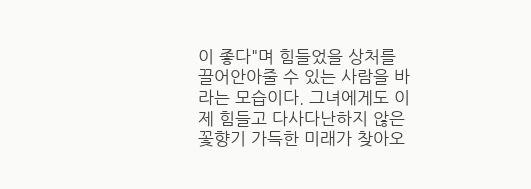이 좋다"며 힘들었을 상처를 끌어안아줄 수 있는 사람을 바라는 모습이다. 그녀에게도 이제 힘들고 다사다난하지 않은 꽃향기 가득한 미래가 찾아오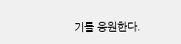기를 응원한다.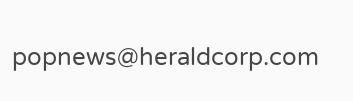popnews@heraldcorp.com